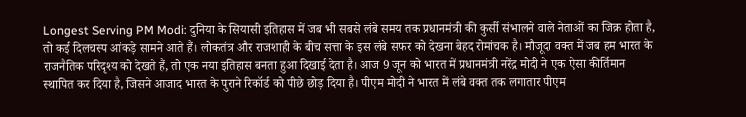Longest Serving PM Modi: दुनिया के सियासी इतिहास में जब भी सबसे लंबे समय तक प्रधानमंत्री की कुर्सी संभालने वाले नेताओं का जिक्र होता है, तो कई दिलचस्प आंकड़े सामने आते हैं। लोकतंत्र और राजशाही के बीच सत्ता के इस लंबे सफर को देखना बेहद रोमांचक है। मौजूदा वक्त में जब हम भारत के राजनैतिक परिदृश्य को देखते हैं, तो एक नया इतिहास बनता हुआ दिखाई देता है। आज 9 जून को भारत में प्रधानमंत्री नरेंद्र मोदी ने एक ऐसा कीर्तिमान स्थापित कर दिया है, जिसने आजाद भारत के पुराने रिकॉर्ड को पीछे छोड़ दिया है। पीएम मोदी ने भारत में लंबे वक्त तक लगातार पीएम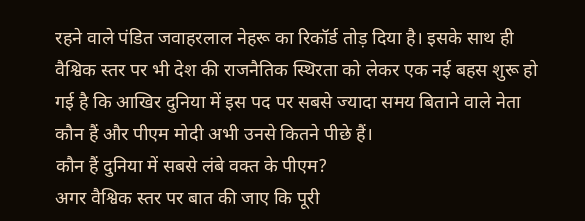रहने वाले पंडित जवाहरलाल नेहरू का रिकॉर्ड तोड़ दिया है। इसके साथ ही वैश्विक स्तर पर भी देश की राजनैतिक स्थिरता को लेकर एक नई बहस शुरू हो गई है कि आखिर दुनिया में इस पद पर सबसे ज्यादा समय बिताने वाले नेता कौन हैं और पीएम मोदी अभी उनसे कितने पीछे हैं।
कौन हैं दुनिया में सबसे लंबे वक्त के पीएम?
अगर वैश्विक स्तर पर बात की जाए कि पूरी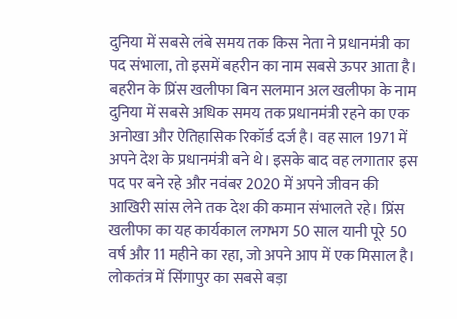दुनिया में सबसे लंबे समय तक किस नेता ने प्रधानमंत्री का पद संभाला, तो इसमें बहरीन का नाम सबसे ऊपर आता है। बहरीन के प्रिंस खलीफा बिन सलमान अल खलीफा के नाम दुनिया में सबसे अधिक समय तक प्रधानमंत्री रहने का एक अनोखा और ऐतिहासिक रिकॉर्ड दर्ज है। वह साल 1971 में अपने देश के प्रधानमंत्री बने थे। इसके बाद वह लगातार इस पद पर बने रहे और नवंबर 2020 में अपने जीवन की आखिरी सांस लेने तक देश की कमान संभालते रहे। प्रिंस खलीफा का यह कार्यकाल लगभग 50 साल यानी पूरे 50 वर्ष और 11 महीने का रहा, जो अपने आप में एक मिसाल है।
लोकतंत्र में सिंगापुर का सबसे बड़ा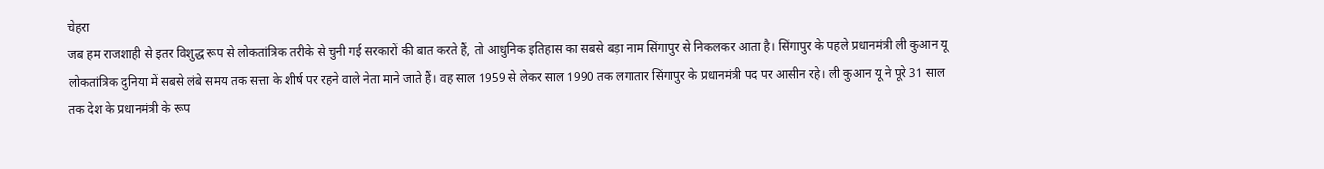चेहरा
जब हम राजशाही से इतर विशुद्ध रूप से लोकतांत्रिक तरीके से चुनी गई सरकारों की बात करते हैं, तो आधुनिक इतिहास का सबसे बड़ा नाम सिंगापुर से निकलकर आता है। सिंगापुर के पहले प्रधानमंत्री ली कुआन यू लोकतांत्रिक दुनिया में सबसे लंबे समय तक सत्ता के शीर्ष पर रहने वाले नेता माने जाते हैं। वह साल 1959 से लेकर साल 1990 तक लगातार सिंगापुर के प्रधानमंत्री पद पर आसीन रहे। ली कुआन यू ने पूरे 31 साल तक देश के प्रधानमंत्री के रूप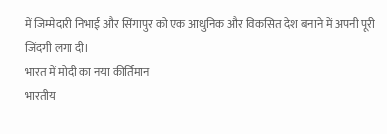में जिम्मेदारी निभाई और सिंगापुर को एक आधुनिक और विकसित देश बनाने में अपनी पूरी जिंदगी लगा दी।
भारत में मोदी का नया कीर्तिमान
भारतीय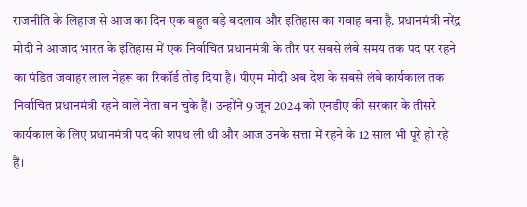राजनीति के लिहाज से आज का दिन एक बहुत बड़े बदलाव और इतिहास का गवाह बना है. प्रधानमंत्री नरेंद्र मोदी ने आजाद भारत के इतिहास में एक निर्वाचित प्रधानमंत्री के तौर पर सबसे लंबे समय तक पद पर रहने का पंडित जवाहर लाल नेहरू का रिकॉर्ड तोड़ दिया है। पीएम मोदी अब देश के सबसे लंबे कार्यकाल तक निर्वाचित प्रधानमंत्री रहने वाले नेता बन चुके हैं। उन्होंने 9 जून 2024 को एनडीए की सरकार के तीसरे कार्यकाल के लिए प्रधानमंत्री पद की शपथ ली थी और आज उनके सत्ता में रहने के 12 साल भी पूरे हो रहे हैं।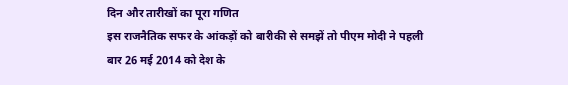दिन और तारीखों का पूरा गणित
इस राजनैतिक सफर के आंकड़ों को बारीकी से समझें तो पीएम मोदी ने पहली बार 26 मई 2014 को देश के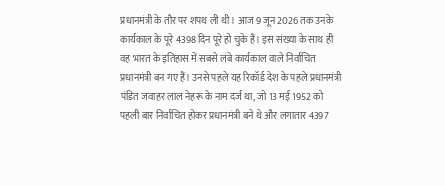प्रधानमंत्री के तौर पर शपथ ली थी। आज 9 जून 2026 तक उनके कार्यकाल के पूरे 4398 दिन पूरे हो चुके हैं। इस संख्या के साथ ही वह भारत के इतिहास में सबसे लंबे कार्यकाल वाले निर्वाचित प्रधानमंत्री बन गए हैं। उनसे पहले यह रिकॉर्ड देश के पहले प्रधानमंत्री पंडित जवाहर लाल नेहरू के नाम दर्ज था, जो 13 मई 1952 को पहली बार निर्वाचित होकर प्रधानमंत्री बने थे और लगातार 4397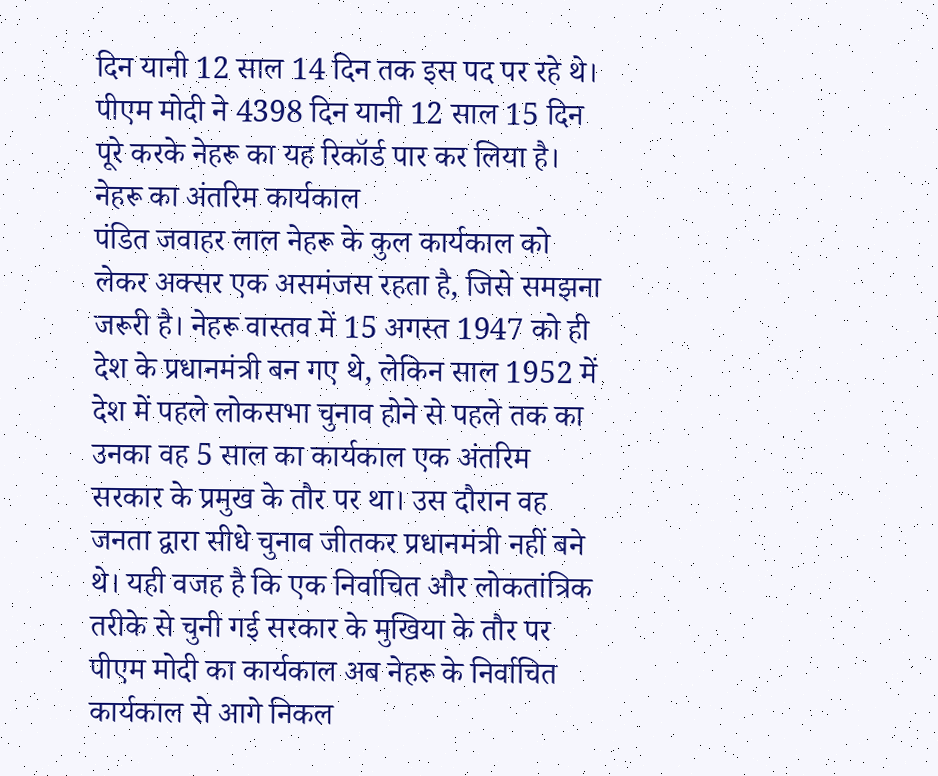दिन यानी 12 साल 14 दिन तक इस पद पर रहे थे। पीएम मोदी ने 4398 दिन यानी 12 साल 15 दिन पूरे करके नेहरू का यह रिकॉर्ड पार कर लिया है।
नेहरू का अंतरिम कार्यकाल
पंडित जवाहर लाल नेहरू के कुल कार्यकाल को लेकर अक्सर एक असमंजस रहता है, जिसे समझना जरूरी है। नेहरू वास्तव में 15 अगस्त 1947 को ही देश के प्रधानमंत्री बन गए थे, लेकिन साल 1952 में देश में पहले लोकसभा चुनाव होने से पहले तक का उनका वह 5 साल का कार्यकाल एक अंतरिम सरकार के प्रमुख के तौर पर था। उस दौरान वह जनता द्वारा सीधे चुनाव जीतकर प्रधानमंत्री नहीं बने थे। यही वजह है कि एक निर्वाचित और लोकतांत्रिक तरीके से चुनी गई सरकार के मुखिया के तौर पर पीएम मोदी का कार्यकाल अब नेहरू के निर्वाचित कार्यकाल से आगे निकल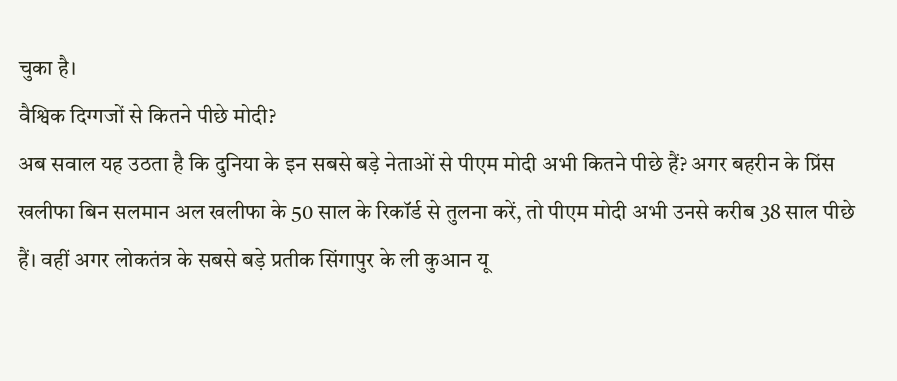चुका है।
वैश्विक दिग्गजों से कितने पीछे मोदी?
अब सवाल यह उठता है कि दुनिया के इन सबसे बड़े नेताओं से पीएम मोदी अभी कितने पीछे हैं? अगर बहरीन के प्रिंस खलीफा बिन सलमान अल खलीफा के 50 साल के रिकॉर्ड से तुलना करें, तो पीएम मोदी अभी उनसे करीब 38 साल पीछे हैं। वहीं अगर लोकतंत्र के सबसे बड़े प्रतीक सिंगापुर के ली कुआन यू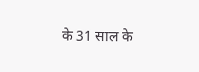के 31 साल के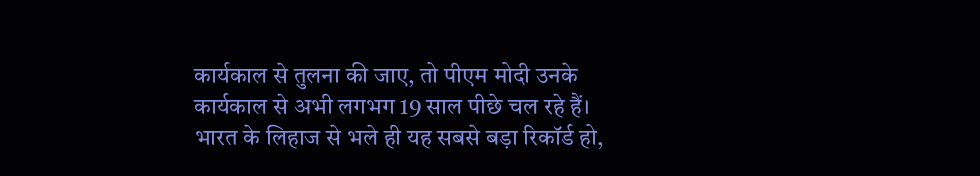कार्यकाल से तुलना की जाए, तो पीएम मोदी उनके कार्यकाल से अभी लगभग 19 साल पीछे चल रहे हैं। भारत के लिहाज से भले ही यह सबसे बड़ा रिकॉर्ड हो,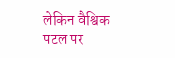लेकिन वैश्विक पटल पर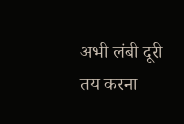अभी लंबी दूरी तय करना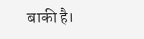बाकी है।